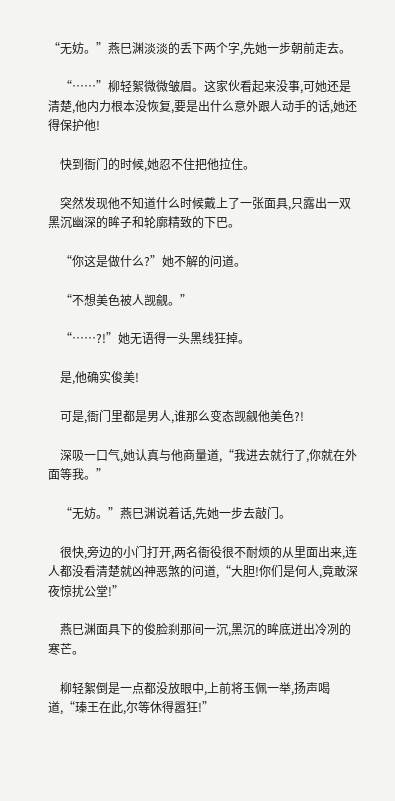“无妨。”燕巳渊淡淡的丢下两个字,先她一步朝前走去。

    “……”柳轻絮微微皱眉。这家伙看起来没事,可她还是清楚,他内力根本没恢复,要是出什么意外跟人动手的话,她还得保护他!

    快到衙门的时候,她忍不住把他拉住。

    突然发现他不知道什么时候戴上了一张面具,只露出一双黑沉幽深的眸子和轮廓精致的下巴。

    “你这是做什么?”她不解的问道。

    “不想美色被人觊觎。”

    “……?!”她无语得一头黑线狂掉。

    是,他确实俊美!

    可是,衙门里都是男人,谁那么变态觊觎他美色?!

    深吸一口气,她认真与他商量道,“我进去就行了,你就在外面等我。”

    “无妨。”燕巳渊说着话,先她一步去敲门。

    很快,旁边的小门打开,两名衙役很不耐烦的从里面出来,连人都没看清楚就凶神恶煞的问道,“大胆!你们是何人,竟敢深夜惊扰公堂!”

    燕巳渊面具下的俊脸刹那间一沉,黑沉的眸底迸出冷冽的寒芒。

    柳轻絮倒是一点都没放眼中,上前将玉佩一举,扬声喝道,“瑧王在此,尔等休得嚣狂!”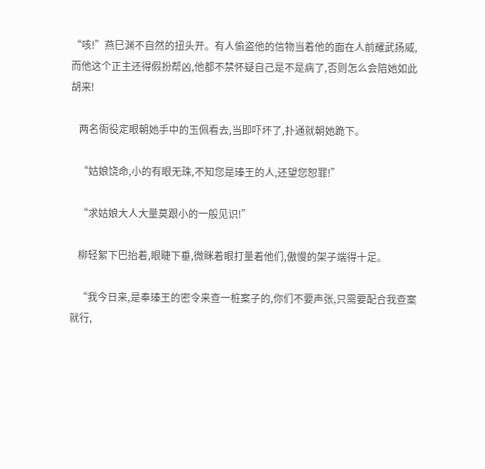“咳!”燕巳渊不自然的扭头开。有人偷盗他的信物当着他的面在人前耀武扬威,而他这个正主还得假扮帮凶,他都不禁怀疑自己是不是病了,否则怎么会陪她如此胡来!

    两名衙役定眼朝她手中的玉佩看去,当即吓坏了,扑通就朝她跪下。

    “姑娘饶命,小的有眼无珠,不知您是瑧王的人,还望您恕罪!”

    “求姑娘大人大量莫跟小的一般见识!”

    柳轻絮下巴抬着,眼睫下垂,微眯着眼打量着他们,傲慢的架子端得十足。

    “我今日来,是奉瑧王的密令来查一桩案子的,你们不要声张,只需要配合我查案就行,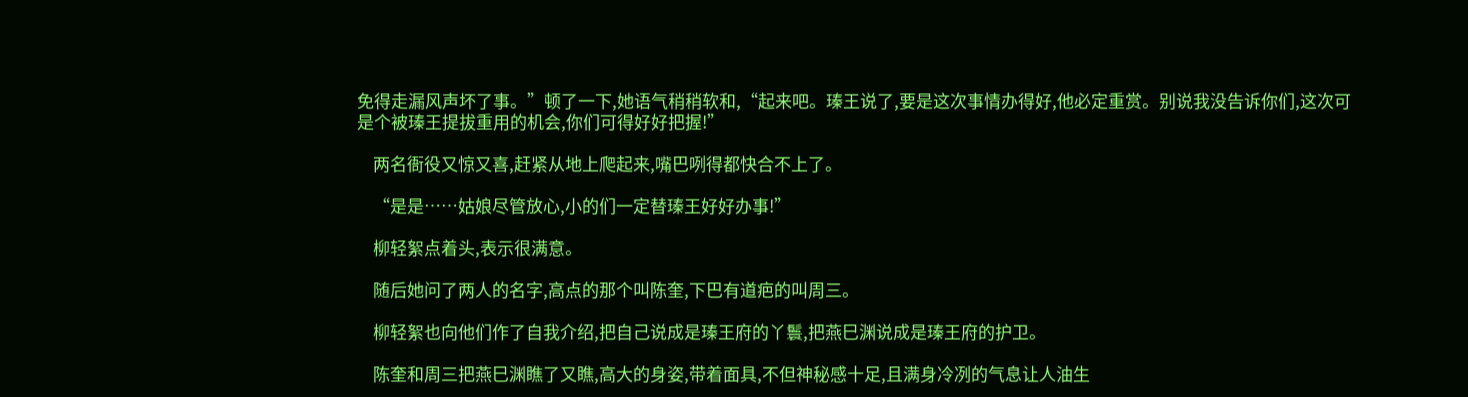免得走漏风声坏了事。”顿了一下,她语气稍稍软和,“起来吧。瑧王说了,要是这次事情办得好,他必定重赏。别说我没告诉你们,这次可是个被瑧王提拔重用的机会,你们可得好好把握!”

    两名衙役又惊又喜,赶紧从地上爬起来,嘴巴咧得都快合不上了。

    “是是……姑娘尽管放心,小的们一定替瑧王好好办事!”

    柳轻絮点着头,表示很满意。

    随后她问了两人的名字,高点的那个叫陈奎,下巴有道疤的叫周三。

    柳轻絮也向他们作了自我介绍,把自己说成是瑧王府的丫鬟,把燕巳渊说成是瑧王府的护卫。

    陈奎和周三把燕巳渊瞧了又瞧,高大的身姿,带着面具,不但神秘感十足,且满身冷冽的气息让人油生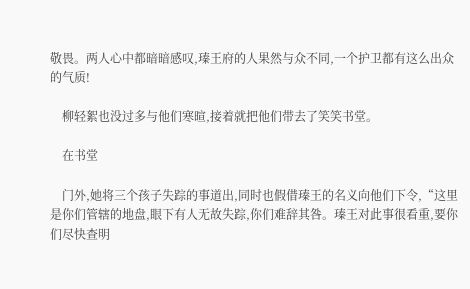敬畏。两人心中都暗暗感叹,瑧王府的人果然与众不同,一个护卫都有这么出众的气质!

    柳轻絮也没过多与他们寒暄,接着就把他们带去了笑笑书堂。

    在书堂

    门外,她将三个孩子失踪的事道出,同时也假借瑧王的名义向他们下令,“这里是你们管辖的地盘,眼下有人无故失踪,你们难辞其咎。瑧王对此事很看重,要你们尽快查明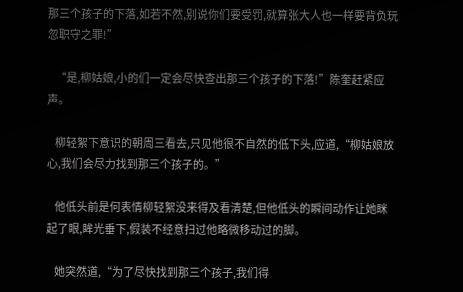那三个孩子的下落,如若不然,别说你们要受罚,就算张大人也一样要背负玩忽职守之罪!”

    “是,柳姑娘,小的们一定会尽快查出那三个孩子的下落!”陈奎赶紧应声。

    柳轻絮下意识的朝周三看去,只见他很不自然的低下头,应道,“柳姑娘放心,我们会尽力找到那三个孩子的。”

    他低头前是何表情柳轻絮没来得及看清楚,但他低头的瞬间动作让她眯起了眼,眸光垂下,假装不经意扫过他略微移动过的脚。

    她突然道,“为了尽快找到那三个孩子,我们得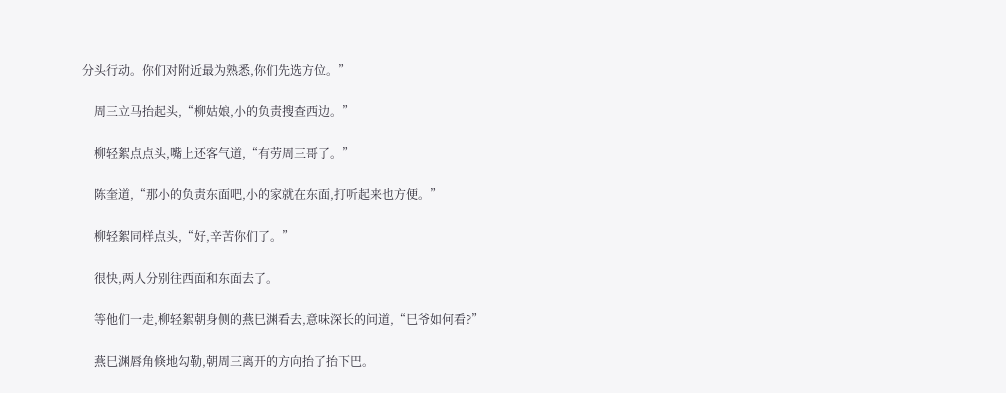分头行动。你们对附近最为熟悉,你们先选方位。”

    周三立马抬起头,“柳姑娘,小的负责搜查西边。”

    柳轻絮点点头,嘴上还客气道,“有劳周三哥了。”

    陈奎道,“那小的负责东面吧,小的家就在东面,打听起来也方便。”

    柳轻絮同样点头,“好,辛苦你们了。”

    很快,两人分别往西面和东面去了。

    等他们一走,柳轻絮朝身侧的燕巳渊看去,意味深长的问道,“巳爷如何看?”

    燕巳渊唇角倏地勾勒,朝周三离开的方向抬了抬下巴。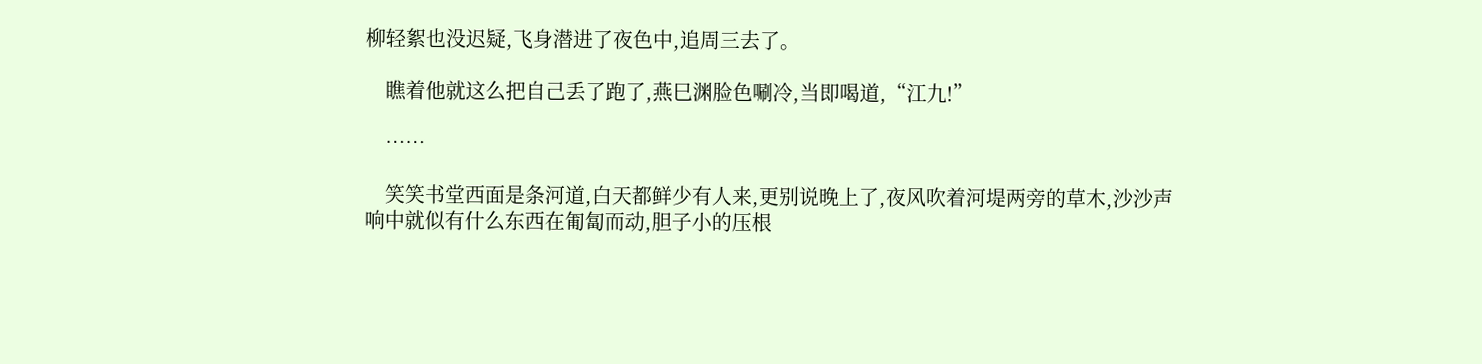柳轻絮也没迟疑,飞身潜进了夜色中,追周三去了。

    瞧着他就这么把自己丢了跑了,燕巳渊脸色唰冷,当即喝道,“江九!”

    ……

    笑笑书堂西面是条河道,白天都鲜少有人来,更别说晚上了,夜风吹着河堤两旁的草木,沙沙声响中就似有什么东西在匍匐而动,胆子小的压根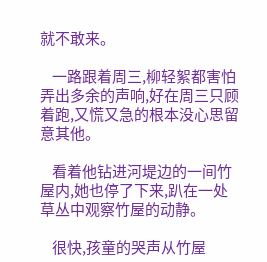就不敢来。

    一路跟着周三,柳轻絮都害怕弄出多余的声响,好在周三只顾着跑,又慌又急的根本没心思留意其他。

    看着他钻进河堤边的一间竹屋内,她也停了下来,趴在一处草丛中观察竹屋的动静。

    很快,孩童的哭声从竹屋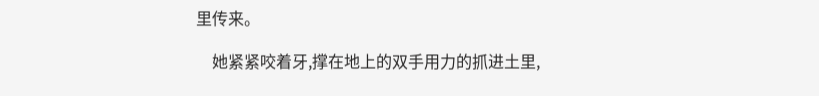里传来。

    她紧紧咬着牙,撑在地上的双手用力的抓进土里,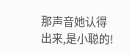那声音她认得出来,是小聪的!